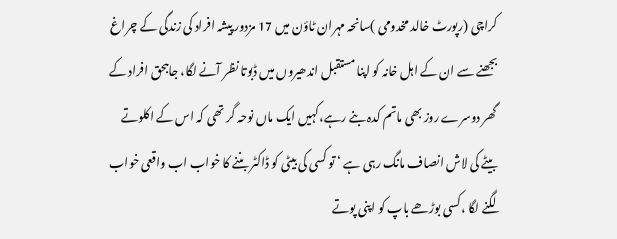کراچی (رپورٹ خالد مخدومی )سانحہ مہران ٹاؤن میں 17 مزدور پیشہ افراد کی زندگی کے چراغ بجھنے سے ان کے اہل خانہ کو اپنا مستقبل اندھیروں میں ڈبوتا نظر آنے لگا، جاںبحق افراد کے گھر دوسرے روز بھی ماتم کدہ بنے رہے،کہیں ایک ماں نوحہ گر تھی کہ اس کے اکلوتے بیٹے کی لاش انصاف مانگ رہی ہے ‘ تو کسی کی بیٹی کو ڈاکٹر بننے کا خواب اب واقعی خواب لگنے لگا ،کسی بوڑھے باپ کو اپنی پوتے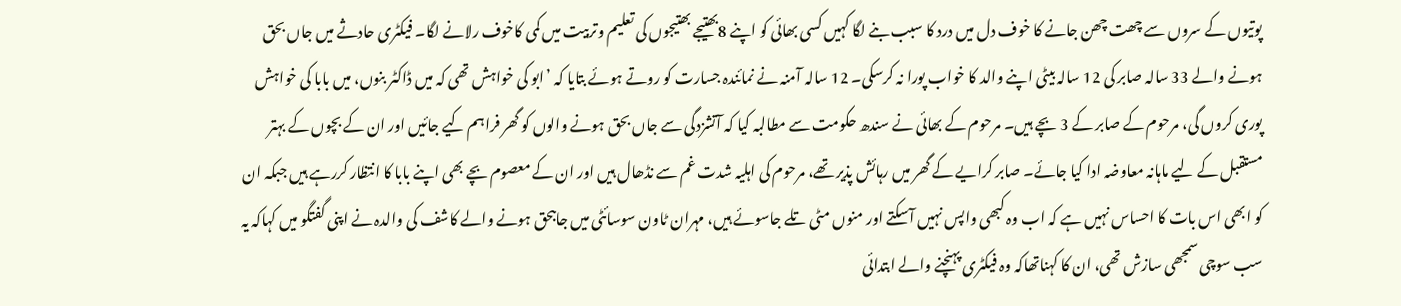پوتیوں کے سروں سے چھت چھن جانے کا خوف دل میں درد کا سبب بنے لگا کہیں کسی بھائی کو اپنے 8بھتیجے بھتیجوں کی تعلیم وتربیت میں کمی کاخوف رلانے لگا۔ فیکٹری حادثے میں جاں بحق ہونے والے 33 سالہ صابر کی 12 سالہ بیٹی اپنے والد کا خواب پورا نہ کرسکی۔ 12 سالہ آمنہ نے نمائندہ جسارت کو روتے ہوئے بتایا کہ ’ابو کی خواہش تھی کہ میں ڈاکٹر بنوں، میں بابا کی خواہش پوری کروں گی، مرحوم کے صابر کے 3 بچے ہیں۔ مرحوم کے بھائی نے سندھ حکومت سے مطالبہ کیا کہ آتشزدگی سے جاں بحق ہونے والوں کو گھر فراہم کیے جائیں اور ان کے بچوں کے بہتر مستقبل کے لیے ماہانہ معاوضہ ادا کیا جائے۔ صابر کرایے کے گھر میں رہائش پذیر تھے، مرحوم کی اہلیہ شدت غم سے نڈھال ہیں اور ان کے معصوم بچے بھی اپنے بابا کا انتظار کررہے ہیں جبکہ ان کو ابھی اس بات کا احساس نہیں ہے کہ اب وہ کبھی واپس نہیں آسکتے اور منوں مٹی تلے جاسوئے ہیں، مہران ٹاون سوسائٹی میں جاںبحق ہونے والے کاشف کی والدہ نے اپنی گفتگو میں کہاکہ یہ سب سوچی سمجھی سازش تھی، ان کا کہناتھاکہ وہ فیکٹری پہنچنے والے ابتدائی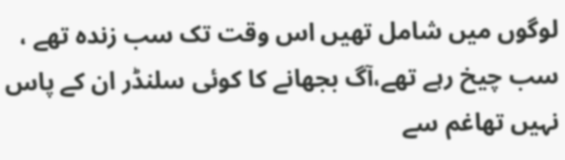لوگوں میں شامل تھیں اس وقت تک سب زندہ تھے ، سب چیخ رہے تھے،آگ بجھانے کا کوئی سلنڈر ان کے پاس نہیں تھاغم سے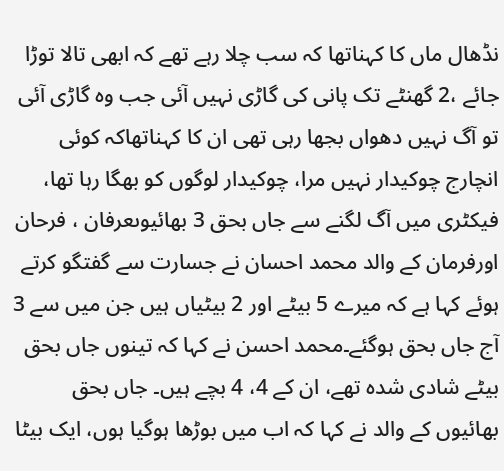نڈھال ماں کا کہناتھا کہ سب چلا رہے تھے کہ ابھی تالا توڑا جائے ،2 گھنٹے تک پانی کی گاڑی نہیں آئی جب وہ گاڑی آئی تو آگ نہیں دھواں بجھا رہی تھی ان کا کہناتھاکہ کوئی انچارج چوکیدار نہیں مرا، چوکیدار لوگوں کو بھگا رہا تھا، فیکٹری میں آگ لگنے سے جاں بحق 3 بھائیوںعرفان ، فرحان اورفرمان کے والد محمد احسان نے جسارت سے گفتگو کرتے ہوئے کہا ہے کہ میرے 5 بیٹے اور 2 بیٹیاں ہیں جن میں سے 3 آج جاں بحق ہوگئے۔محمد احسن نے کہا کہ تینوں جاں بحق بیٹے شادی شدہ تھے، ان کے 4، 4 بچے ہیں۔ جاں بحق بھائیوں کے والد نے کہا کہ اب میں بوڑھا ہوگیا ہوں، ایک بیٹا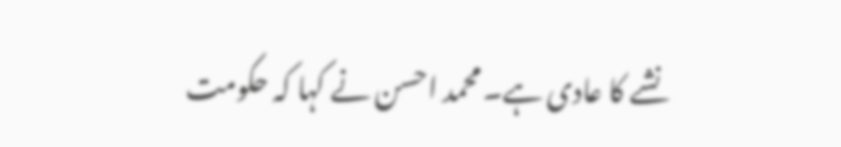نشے کا عادی ہے۔ محمد احسن نے کہا کہ حکومت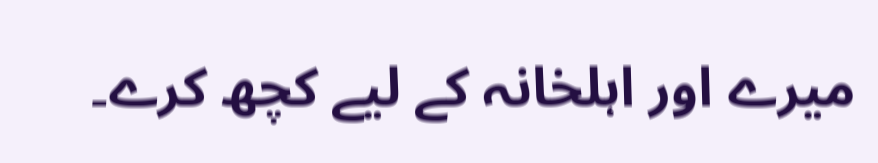میرے اور اہلخانہ کے لیے کچھ کرے۔